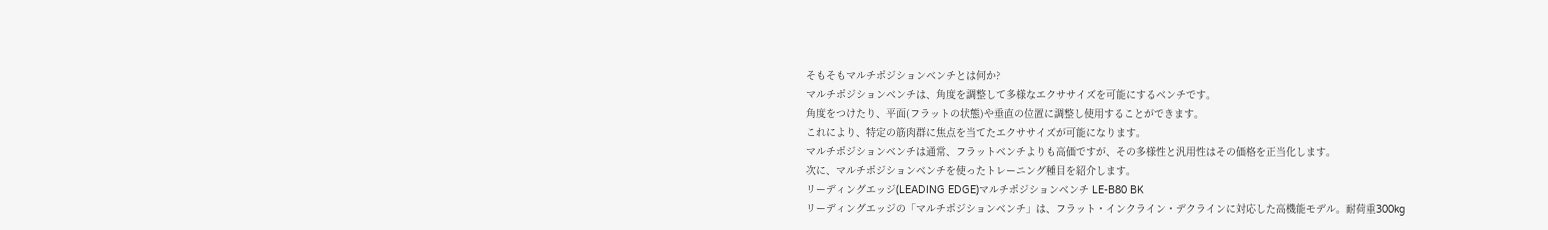そもそもマルチポジションベンチとは何か?
マルチポジションベンチは、角度を調整して多様なエクササイズを可能にするベンチです。
角度をつけたり、平面(フラットの状態)や垂直の位置に調整し使用することができます。
これにより、特定の筋肉群に焦点を当てたエクササイズが可能になります。
マルチポジションベンチは通常、フラットベンチよりも高価ですが、その多様性と汎用性はその価格を正当化します。
次に、マルチポジションベンチを使ったトレーニング種目を紹介します。
リーディングエッジ(LEADING EDGE)マルチポジションベンチ LE-B80 BK
リーディングエッジの「マルチポジションベンチ」は、フラット・インクライン・デクラインに対応した高機能モデル。耐荷重300kg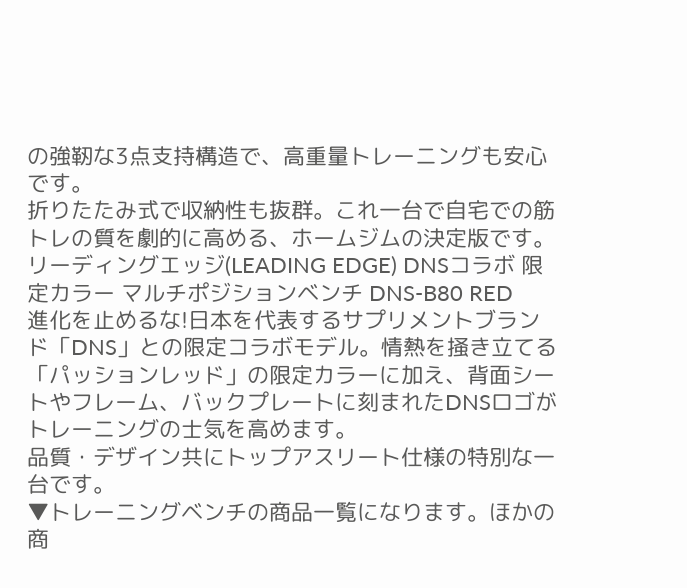の強靭な3点支持構造で、高重量トレーニングも安心です。
折りたたみ式で収納性も抜群。これ一台で自宅での筋トレの質を劇的に高める、ホームジムの決定版です。
リーディングエッジ(LEADING EDGE) DNSコラボ 限定カラー マルチポジションベンチ DNS-B80 RED
進化を止めるな!日本を代表するサプリメントブランド「DNS」との限定コラボモデル。情熱を掻き立てる「パッションレッド」の限定カラーに加え、背面シートやフレーム、バックプレートに刻まれたDNSロゴがトレーニングの士気を高めます。
品質・デザイン共にトップアスリート仕様の特別な一台です。
▼トレーニングベンチの商品一覧になります。ほかの商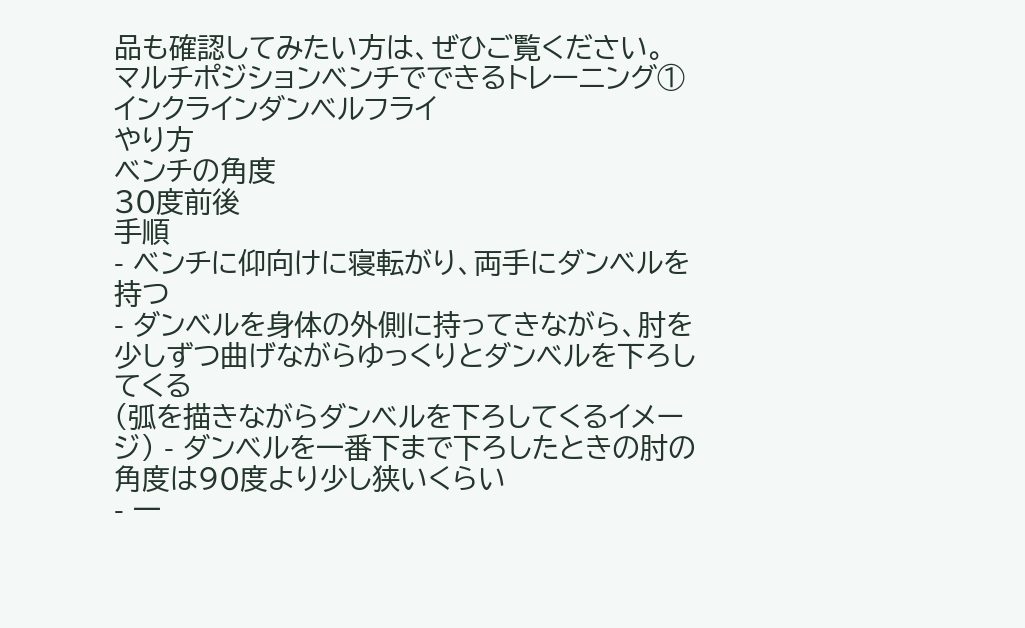品も確認してみたい方は、ぜひご覧ください。
マルチポジションベンチでできるトレーニング①インクラインダンベルフライ
やり方
ベンチの角度
30度前後
手順
- ベンチに仰向けに寝転がり、両手にダンベルを持つ
- ダンベルを身体の外側に持ってきながら、肘を少しずつ曲げながらゆっくりとダンベルを下ろしてくる
(弧を描きながらダンベルを下ろしてくるイメージ) - ダンベルを一番下まで下ろしたときの肘の角度は90度より少し狭いくらい
- 一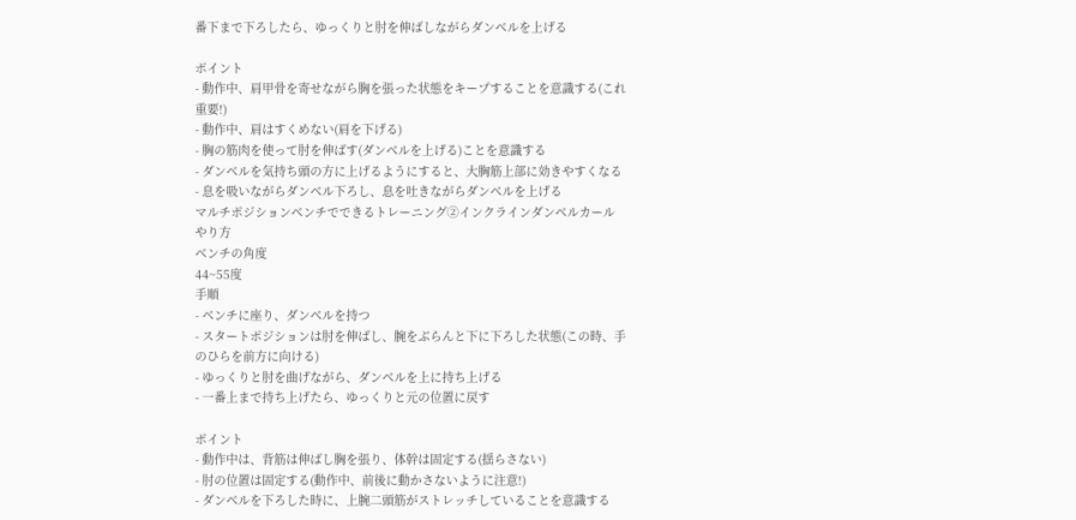番下まで下ろしたら、ゆっくりと肘を伸ばしながらダンベルを上げる

ポイント
- 動作中、肩甲骨を寄せながら胸を張った状態をキープすることを意識する(これ重要!)
- 動作中、肩はすくめない(肩を下げる)
- 胸の筋肉を使って肘を伸ばす(ダンベルを上げる)ことを意識する
- ダンベルを気持ち頭の方に上げるようにすると、大胸筋上部に効きやすくなる
- 息を吸いながらダンベル下ろし、息を吐きながらダンベルを上げる
マルチポジションベンチでできるトレーニング②インクラインダンベルカール
やり方
ベンチの角度
44~55度
手順
- ベンチに座り、ダンベルを持つ
- スタートポジションは肘を伸ばし、腕をぶらんと下に下ろした状態(この時、手のひらを前方に向ける)
- ゆっくりと肘を曲げながら、ダンベルを上に持ち上げる
- 一番上まで持ち上げたら、ゆっくりと元の位置に戻す

ポイント
- 動作中は、背筋は伸ばし胸を張り、体幹は固定する(揺らさない)
- 肘の位置は固定する(動作中、前後に動かさないように注意!)
- ダンベルを下ろした時に、上腕二頭筋がストレッチしていることを意識する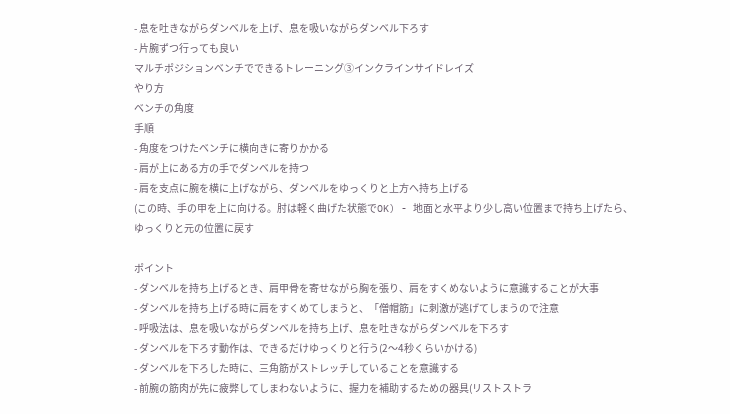- 息を吐きながらダンベルを上げ、息を吸いながらダンベル下ろす
- 片腕ずつ行っても良い
マルチポジションベンチでできるトレーニング③インクラインサイドレイズ
やり方
ベンチの角度
手順
- 角度をつけたベンチに横向きに寄りかかる
- 肩が上にある方の手でダンベルを持つ
- 肩を支点に腕を横に上げながら、ダンベルをゆっくりと上方へ持ち上げる
(この時、手の甲を上に向ける。肘は軽く曲げた状態でOK) - 地面と水平より少し高い位置まで持ち上げたら、ゆっくりと元の位置に戻す

ポイント
- ダンベルを持ち上げるとき、肩甲骨を寄せながら胸を張り、肩をすくめないように意識することが大事
- ダンベルを持ち上げる時に肩をすくめてしまうと、「僧帽筋」に刺激が逃げてしまうので注意
- 呼吸法は、息を吸いながらダンベルを持ち上げ、息を吐きながらダンベルを下ろす
- ダンベルを下ろす動作は、できるだけゆっくりと行う(2〜4秒くらいかける)
- ダンベルを下ろした時に、三角筋がストレッチしていることを意識する
- 前腕の筋肉が先に疲弊してしまわないように、握力を補助するための器具(リストストラ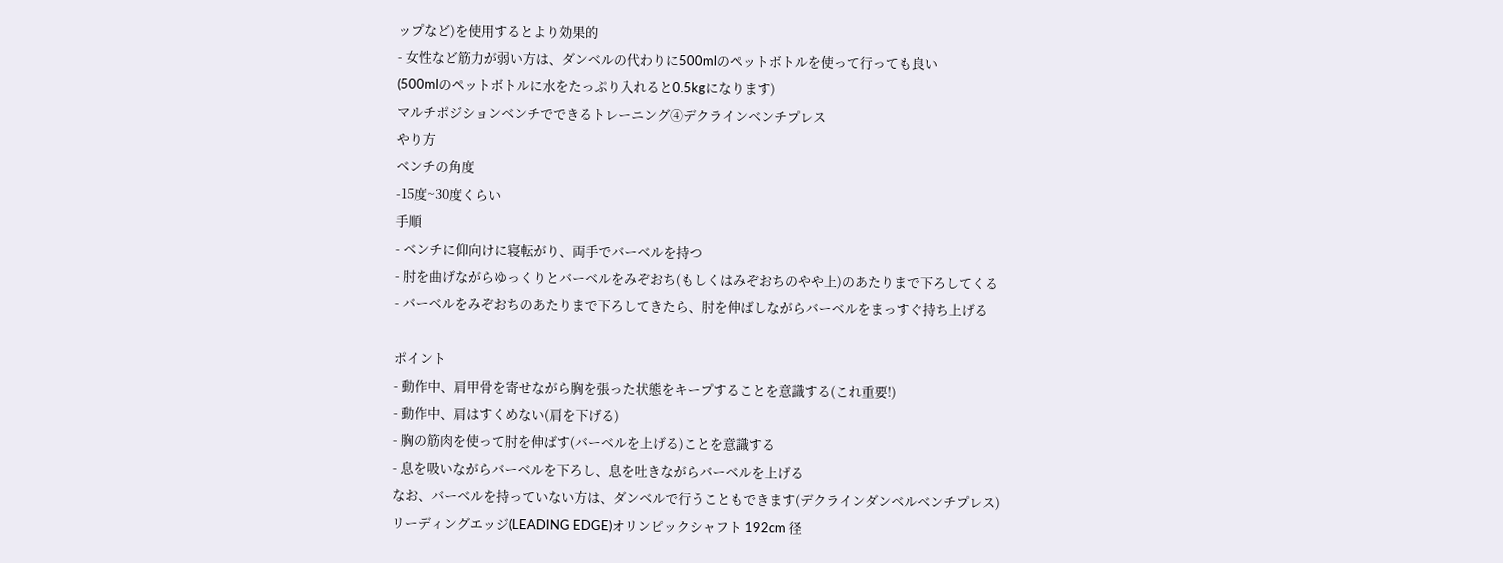ップなど)を使用するとより効果的
- 女性など筋力が弱い方は、ダンベルの代わりに500mlのペットボトルを使って行っても良い
(500mlのペットボトルに水をたっぷり入れると0.5kgになります)
マルチポジションベンチでできるトレーニング④デクラインベンチプレス
やり方
ベンチの角度
-15度~30度くらい
手順
- ベンチに仰向けに寝転がり、両手でバーベルを持つ
- 肘を曲げながらゆっくりとバーベルをみぞおち(もしくはみぞおちのやや上)のあたりまで下ろしてくる
- バーベルをみぞおちのあたりまで下ろしてきたら、肘を伸ばしながらバーベルをまっすぐ持ち上げる

ポイント
- 動作中、肩甲骨を寄せながら胸を張った状態をキープすることを意識する(これ重要!)
- 動作中、肩はすくめない(肩を下げる)
- 胸の筋肉を使って肘を伸ばす(バーベルを上げる)ことを意識する
- 息を吸いながらバーベルを下ろし、息を吐きながらバーベルを上げる
なお、バーベルを持っていない方は、ダンベルで行うこともできます(デクラインダンベルベンチプレス)
リーディングエッジ(LEADING EDGE)オリンピックシャフト 192cm 径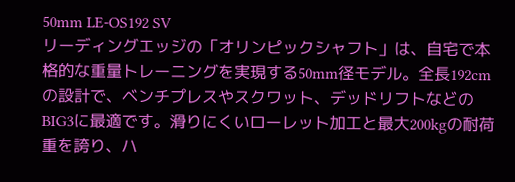50mm LE-OS192 SV
リーディングエッジの「オリンピックシャフト」は、自宅で本格的な重量トレーニングを実現する50mm径モデル。全長192cmの設計で、ベンチプレスやスクワット、デッドリフトなどのBIG3に最適です。滑りにくいローレット加工と最大200kgの耐荷重を誇り、ハ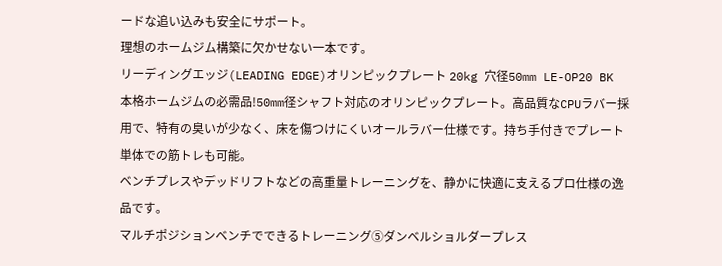ードな追い込みも安全にサポート。
理想のホームジム構築に欠かせない一本です。
リーディングエッジ(LEADING EDGE)オリンピックプレート 20kg 穴径50mm LE-OP20 BK
本格ホームジムの必需品!50mm径シャフト対応のオリンピックプレート。高品質なCPUラバー採用で、特有の臭いが少なく、床を傷つけにくいオールラバー仕様です。持ち手付きでプレート単体での筋トレも可能。
ベンチプレスやデッドリフトなどの高重量トレーニングを、静かに快適に支えるプロ仕様の逸品です。
マルチポジションベンチでできるトレーニング⑤ダンベルショルダープレス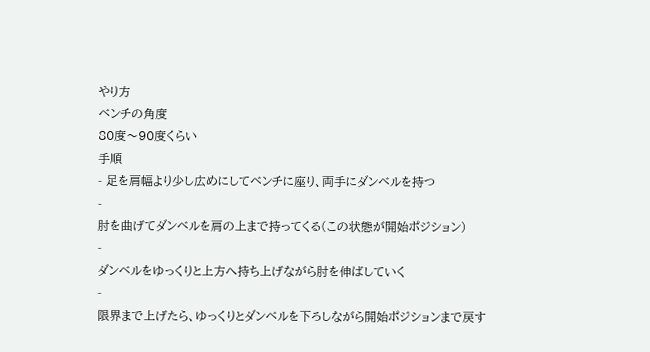やり方
ベンチの角度
80度〜90度くらい
手順
- 足を肩幅より少し広めにしてベンチに座り、両手にダンベルを持つ
-
肘を曲げてダンベルを肩の上まで持ってくる(この状態が開始ポジション)
-
ダンベルをゆっくりと上方へ持ち上げながら肘を伸ばしていく
-
限界まで上げたら、ゆっくりとダンベルを下ろしながら開始ポジションまで戻す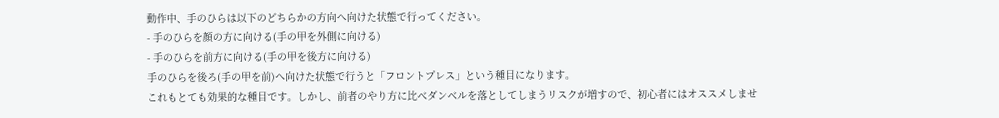動作中、手のひらは以下のどちらかの方向へ向けた状態で行ってください。
- 手のひらを顔の方に向ける(手の甲を外側に向ける)
- 手のひらを前方に向ける(手の甲を後方に向ける)
手のひらを後ろ(手の甲を前)へ向けた状態で行うと「フロントプレス」という種目になります。
これもとても効果的な種目です。しかし、前者のやり方に比べダンベルを落としてしまうリスクが増すので、初心者にはオススメしませ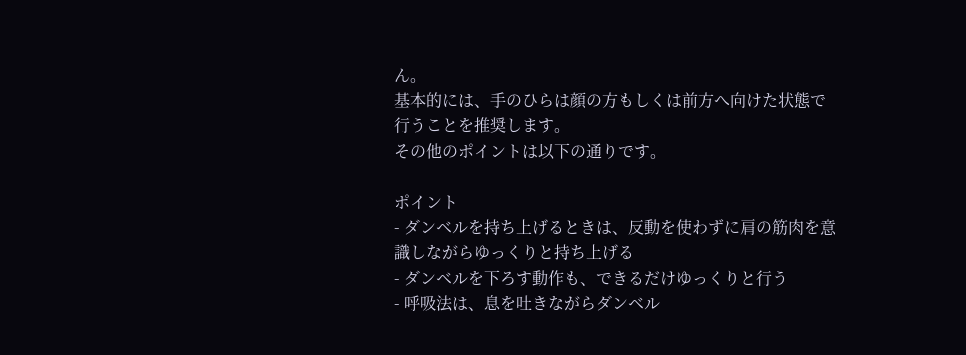ん。
基本的には、手のひらは顔の方もしくは前方へ向けた状態で行うことを推奨します。
その他のポイントは以下の通りです。

ポイント
- ダンベルを持ち上げるときは、反動を使わずに肩の筋肉を意識しながらゆっくりと持ち上げる
- ダンベルを下ろす動作も、できるだけゆっくりと行う
- 呼吸法は、息を吐きながらダンベル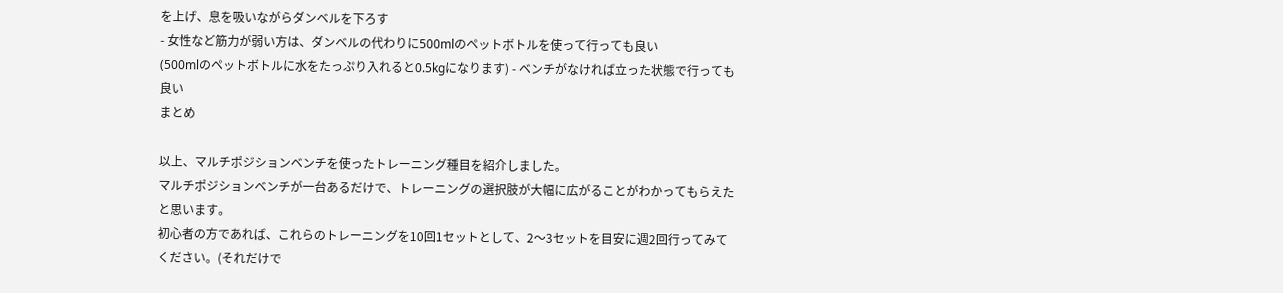を上げ、息を吸いながらダンベルを下ろす
- 女性など筋力が弱い方は、ダンベルの代わりに500mlのペットボトルを使って行っても良い
(500mlのペットボトルに水をたっぷり入れると0.5kgになります) - ベンチがなければ立った状態で行っても良い
まとめ

以上、マルチポジションベンチを使ったトレーニング種目を紹介しました。
マルチポジションベンチが一台あるだけで、トレーニングの選択肢が大幅に広がることがわかってもらえたと思います。
初心者の方であれば、これらのトレーニングを10回1セットとして、2〜3セットを目安に週2回行ってみてください。(それだけで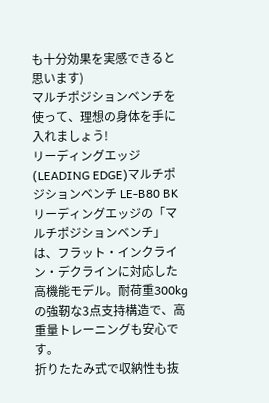も十分効果を実感できると思います)
マルチポジションベンチを使って、理想の身体を手に入れましょう!
リーディングエッジ(LEADING EDGE)マルチポジションベンチ LE-B80 BK
リーディングエッジの「マルチポジションベンチ」は、フラット・インクライン・デクラインに対応した高機能モデル。耐荷重300kgの強靭な3点支持構造で、高重量トレーニングも安心です。
折りたたみ式で収納性も抜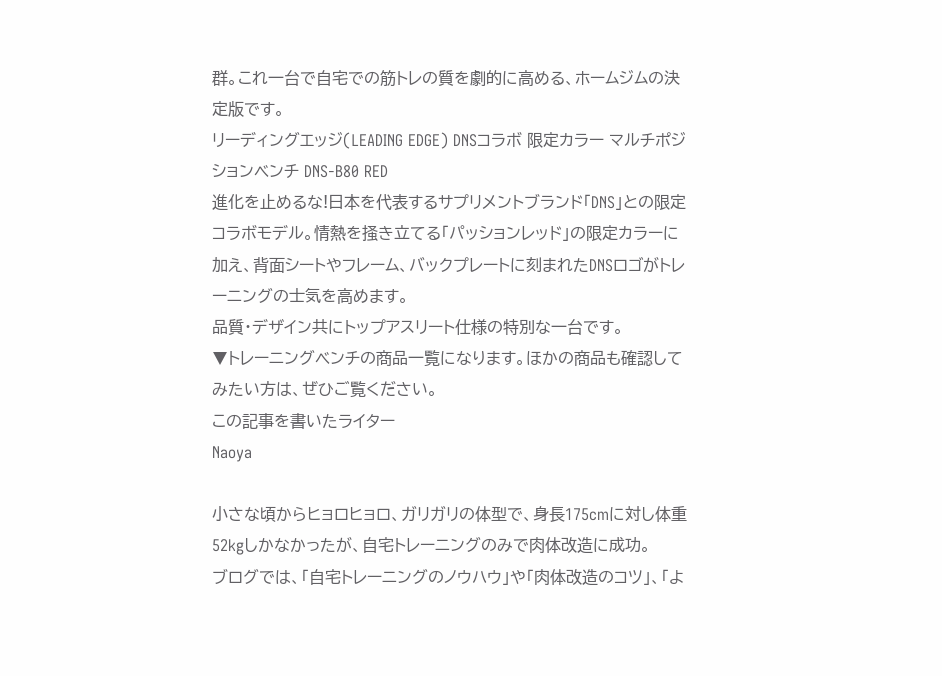群。これ一台で自宅での筋トレの質を劇的に高める、ホームジムの決定版です。
リーディングエッジ(LEADING EDGE) DNSコラボ 限定カラー マルチポジションベンチ DNS-B80 RED
進化を止めるな!日本を代表するサプリメントブランド「DNS」との限定コラボモデル。情熱を掻き立てる「パッションレッド」の限定カラーに加え、背面シートやフレーム、バックプレートに刻まれたDNSロゴがトレーニングの士気を高めます。
品質・デザイン共にトップアスリート仕様の特別な一台です。
▼トレーニングベンチの商品一覧になります。ほかの商品も確認してみたい方は、ぜひご覧ください。
この記事を書いたライター
Naoya

小さな頃からヒョロヒョロ、ガリガリの体型で、身長175cmに対し体重52kgしかなかったが、自宅トレーニングのみで肉体改造に成功。
ブログでは、「自宅トレーニングのノウハウ」や「肉体改造のコツ」、「よ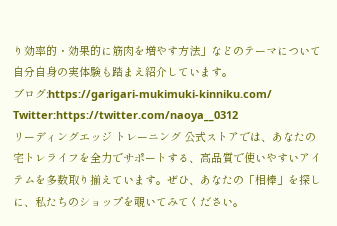り効率的・効果的に筋肉を増やす方法」などのテーマについて自分自身の実体験も踏まえ紹介しています。
ブログ:https://garigari-mukimuki-kinniku.com/
Twitter:https://twitter.com/naoya__0312
リーディングエッジ トレーニング 公式ストアでは、あなたの宅トレライフを全力でサポートする、高品質で使いやすいアイテムを多数取り揃えています。ぜひ、あなたの「相棒」を探しに、私たちのショップを覗いてみてください。